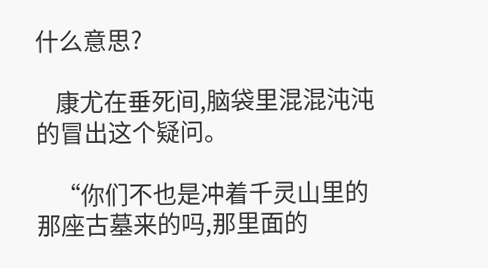什么意思?

    康尤在垂死间,脑袋里混混沌沌的冒出这个疑问。

    “你们不也是冲着千灵山里的那座古墓来的吗,那里面的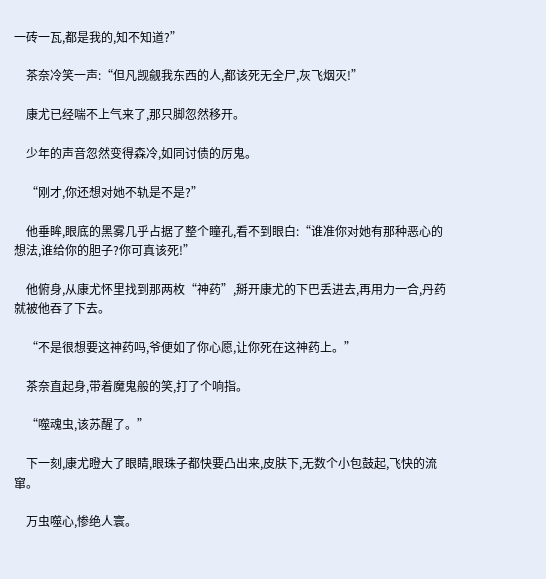一砖一瓦,都是我的,知不知道?”

    茶奈冷笑一声:“但凡觊觎我东西的人,都该死无全尸,灰飞烟灭!”

    康尤已经喘不上气来了,那只脚忽然移开。

    少年的声音忽然变得森冷,如同讨债的厉鬼。

    “刚才,你还想对她不轨是不是?”

    他垂眸,眼底的黑雾几乎占据了整个瞳孔,看不到眼白:“谁准你对她有那种恶心的想法,谁给你的胆子?你可真该死!”

    他俯身,从康尤怀里找到那两枚“神药”,掰开康尤的下巴丢进去,再用力一合,丹药就被他吞了下去。

    “不是很想要这神药吗,爷便如了你心愿,让你死在这神药上。”

    茶奈直起身,带着魔鬼般的笑,打了个响指。

    “噬魂虫,该苏醒了。”

    下一刻,康尤瞪大了眼睛,眼珠子都快要凸出来,皮肤下,无数个小包鼓起,飞快的流窜。

    万虫噬心,惨绝人寰。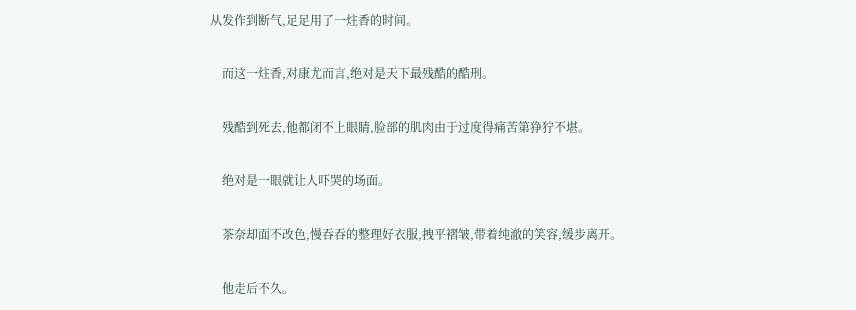从发作到断气,足足用了一炷香的时间。

    而这一炷香,对康尤而言,绝对是天下最残酷的酷刑。

    残酷到死去,他都闭不上眼睛,脸部的肌肉由于过度得痛苦第狰狞不堪。

    绝对是一眼就让人吓哭的场面。

    茶奈却面不改色,慢吞吞的整理好衣服,拽平褶皱,带着纯澈的笑容,缓步离开。

    他走后不久。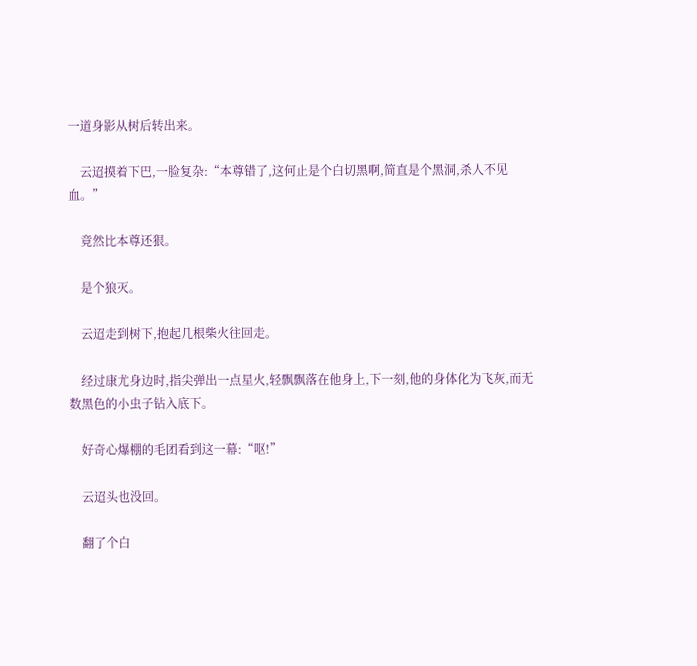一道身影从树后转出来。

    云迢摸着下巴,一脸复杂:“本尊错了,这何止是个白切黑啊,简直是个黑洞,杀人不见血。”

    竟然比本尊还狠。

    是个狼灭。

    云迢走到树下,抱起几根柴火往回走。

    经过康尤身边时,指尖弹出一点星火,轻飘飘落在他身上,下一刻,他的身体化为飞灰,而无数黑色的小虫子钻入底下。

    好奇心爆棚的毛团看到这一幕:“呕!”

    云迢头也没回。

    翻了个白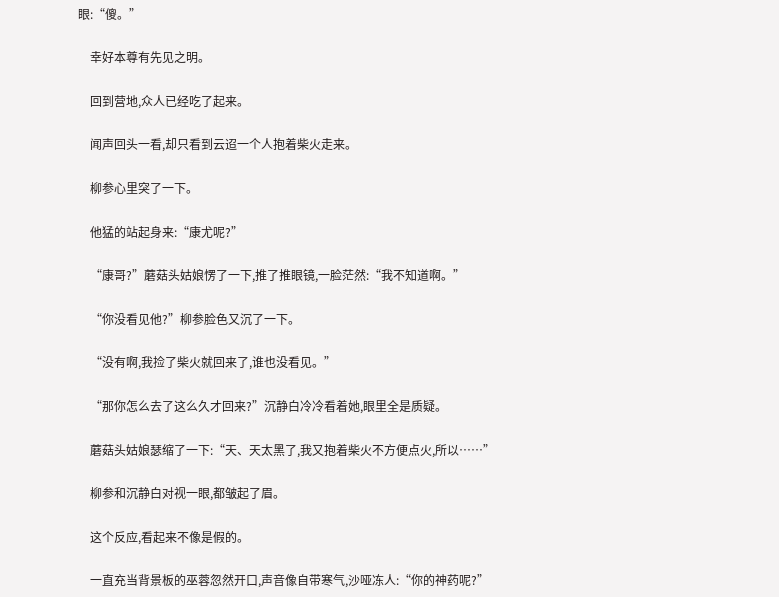眼:“傻。”

    幸好本尊有先见之明。

    回到营地,众人已经吃了起来。

    闻声回头一看,却只看到云迢一个人抱着柴火走来。

    柳参心里突了一下。

    他猛的站起身来:“康尤呢?”

    “康哥?”蘑菇头姑娘愣了一下,推了推眼镜,一脸茫然:“我不知道啊。”

    “你没看见他?”柳参脸色又沉了一下。

    “没有啊,我捡了柴火就回来了,谁也没看见。”

    “那你怎么去了这么久才回来?”沉静白冷冷看着她,眼里全是质疑。

    蘑菇头姑娘瑟缩了一下:“天、天太黑了,我又抱着柴火不方便点火,所以……”

    柳参和沉静白对视一眼,都皱起了眉。

    这个反应,看起来不像是假的。

    一直充当背景板的巫蓉忽然开口,声音像自带寒气,沙哑冻人:“你的神药呢?”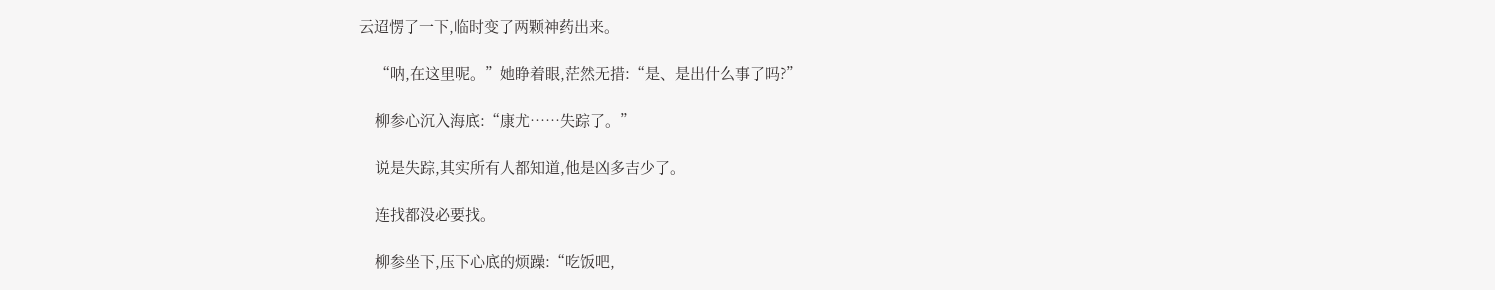云迢愣了一下,临时变了两颗神药出来。

    “呐,在这里呢。”她睁着眼,茫然无措:“是、是出什么事了吗?”

    柳参心沉入海底:“康尤……失踪了。”

    说是失踪,其实所有人都知道,他是凶多吉少了。

    连找都没必要找。

    柳参坐下,压下心底的烦躁:“吃饭吧,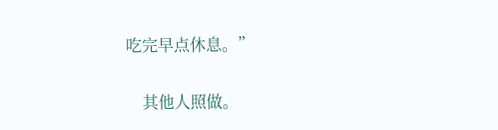吃完早点休息。”

    其他人照做。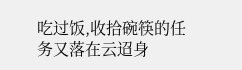吃过饭,收拾碗筷的任务又落在云迢身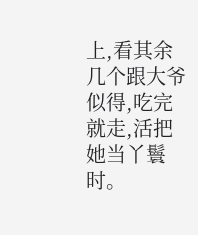上,看其余几个跟大爷似得,吃完就走,活把她当丫鬟时。